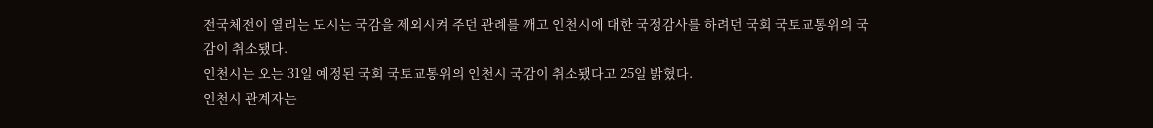전국체전이 열리는 도시는 국감을 제외시켜 주던 관례를 깨고 인천시에 대한 국정감사를 하려던 국회 국토교통위의 국감이 취소됐다.
인천시는 오는 31일 예정된 국회 국토교통위의 인천시 국감이 취소됐다고 25일 밝혔다.
인천시 관계자는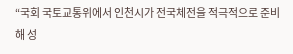“국회 국토교통위에서 인천시가 전국체전을 적극적으로 준비해 성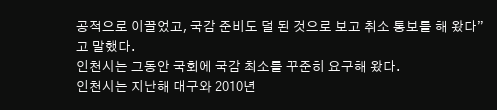공적으로 이끌었고, 국감 준비도 덜 된 것으로 보고 취소 통보를 해 왔다”고 말했다.
인천시는 그동안 국회에 국감 최소를 꾸준히 요구해 왔다.
인천시는 지난해 대구와 2010년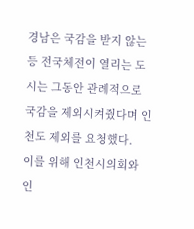경남은 국감을 받지 않는 등 전국체전이 열리는 도시는 그동안 관례적으로 국감을 제외시켜줬다며 인천도 제외를 요청했다.
이를 위해 인천시의회와 인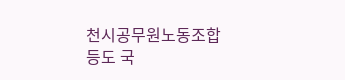천시공무원노동조합 등도 국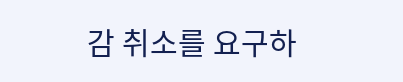감 취소를 요구하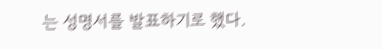는 성명서를 발표하기로 했다.